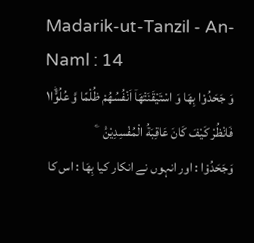Madarik-ut-Tanzil - An-Naml : 14
وَ جَحَدُوْا بِهَا وَ اسْتَیْقَنَتْهَاۤ اَنْفُسُهُمْ ظُلْمًا وَّ عُلُوًّا١ؕ فَانْظُرْ كَیْفَ كَانَ عَاقِبَةُ الْمُفْسِدِیْنَ۠   ۧ
وَجَحَدُوْا : اور انہوں نے انکار کیا بِهَا : اس کا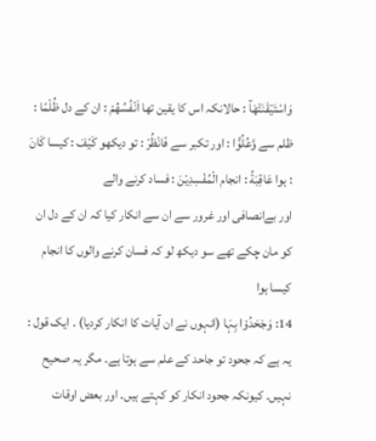وَاسْتَيْقَنَتْهَآ : حالانکہ اس کا یقین تھا اَنْفُسُهُمْ : ان کے دل ظُلْمًا : ظلم سے وَّعُلُوًّا : اور تکبر سے فَانْظُرْ : تو دیکھو كَيْفَ : کیسا كَانَ : ہوا عَاقِبَةُ : انجام الْمُفْسِدِيْنَ : فساد کرنے والے
اور بےانصافی اور غرور سے ان سے انکار کیا کہ ان کے دل ان کو مان چکے تھے سو دیکھ لو کہ فسان کرنے والوں کا انجام کیسا ہوا
14: وَجَحَدُوْا بِہَا (انہوں نے ان آیات کا انکار کردیا) ۔ ایک قول : یہ ہے کہ جحود تو جاحد کے علم سے ہوتا ہے۔ مگر یہ صحیح نہیں۔ کیونکہ جحود انکار کو کہتے ہیں۔ اور بعض اوقات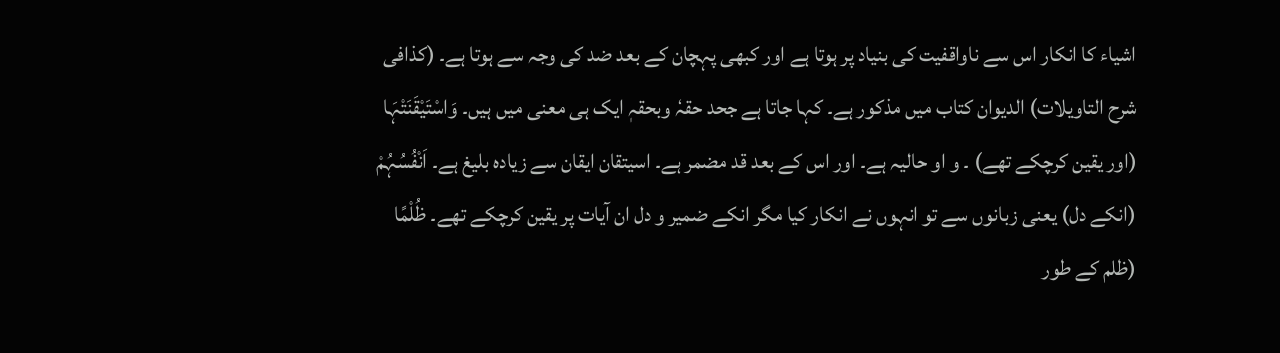اشیاء کا انکار اس سے ناواقفیت کی بنیاد پر ہوتا ہے اور کبھی پہچان کے بعد ضد کی وجہ سے ہوتا ہے۔ (کذافی شرح التاویلات) الدیوان کتاب میں مذکور ہے۔ کہا جاتا ہے جحد حقہٗ وبحقہٖ ایک ہی معنی میں ہیں۔ وَاسْتَیْقَنَتْہَا (اور یقین کرچکے تھے) ۔ و او حالیہ ہے۔ اور اس کے بعد قد مضمر ہے۔ اسیتقان ایقان سے زیادہ بلیغ ہے۔ اَنْفُسُہُمْ (انکے دل) یعنی زبانوں سے تو انہوں نے انکار کیا مگر انکے ضمیر و دل ان آیات پر یقین کرچکے تھے۔ ظُلْمًا (ظلم کے طور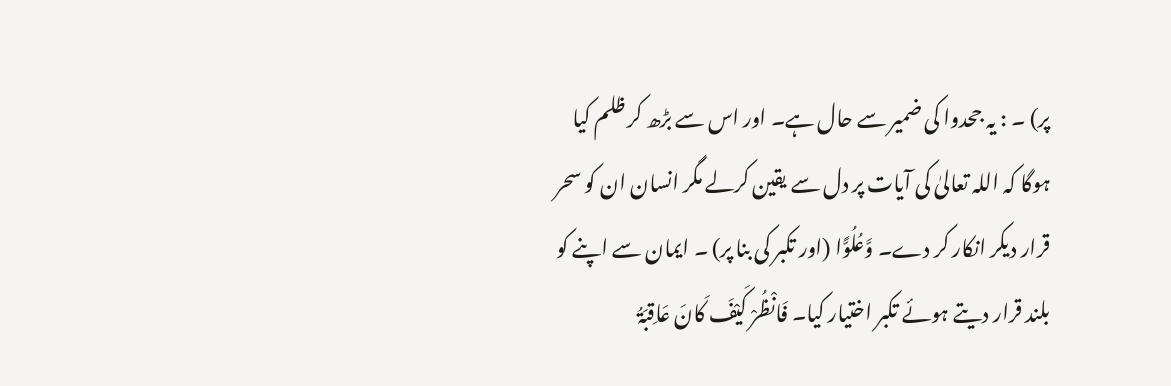پر) ۔ : یہ جحدوا کی ضمیر سے حال ہے۔ اور اس سے بڑھ کر ظلم کیا ہوگا کہ اللہ تعالیٰ کی آیات پر دل سے یقین کرلے مگر انسان ان کو سحر قرار دیکر انکار کر دے۔ وَّعُلُوًّا (اور تکبر کی بنا پر) ۔ ایمان سے اپنے کو بلند قرار دیتے ہوئے تکبر اختیار کیا۔ فَانْظُرْ کَیْفَ کَانَ عَاقِبَۃُ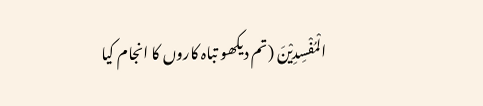الْمُفْسِدِیْنَ (تم دیکھو تباہ کاروں کا انجام کیا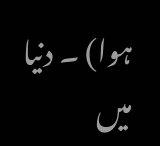ہوا) ۔ دنیا میں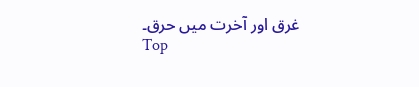غرق اور آخرت میں حرق۔
Top